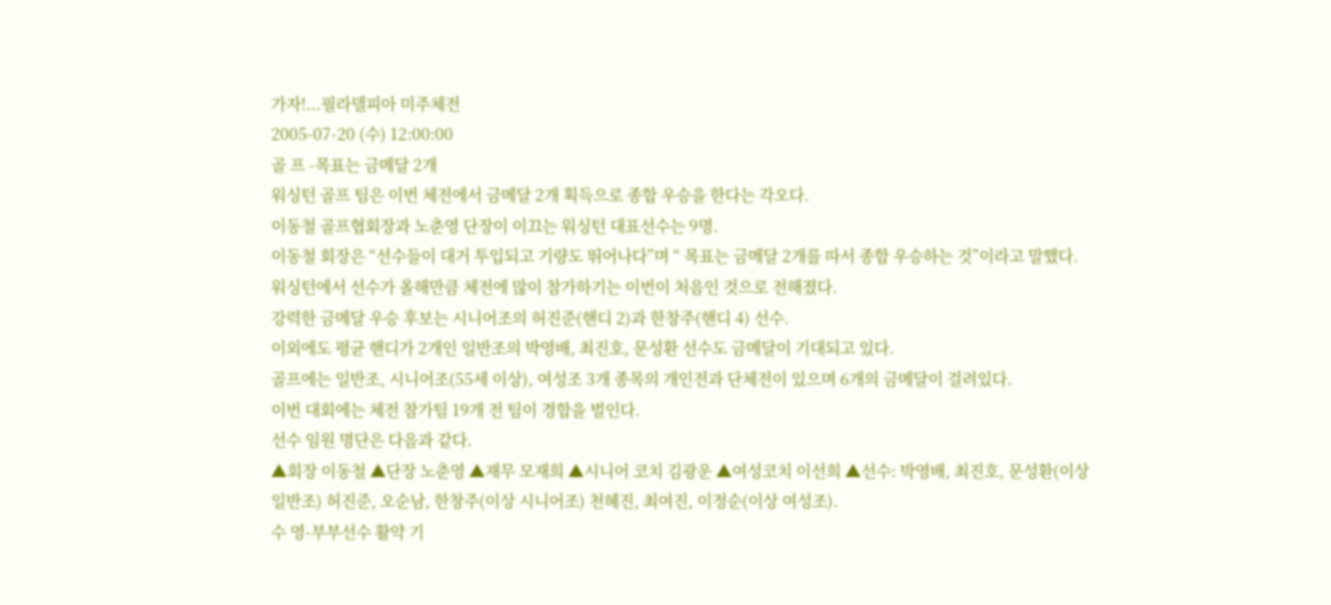가자!...필라델피아 미주체전
2005-07-20 (수) 12:00:00
골 프 -목표는 금메달 2개
워싱턴 골프 팀은 이번 체전에서 금메달 2개 획득으로 종합 우승을 한다는 각오다.
이동철 골프협회장과 노춘영 단장이 이끄는 워싱턴 대표선수는 9명.
이동철 회장은 “선수들이 대거 투입되고 기량도 뛰어나다”며 “ 목표는 금메달 2개를 따서 종합 우승하는 것”이라고 말했다.
워싱턴에서 선수가 올해만큼 체전에 많이 참가하기는 이번이 처음인 것으로 전해졌다.
강력한 금메달 우승 후보는 시니어조의 허진준(핸디 2)과 한창주(핸디 4) 선수.
이외에도 평균 핸디가 2개인 일반조의 박영배, 최진호, 문성환 선수도 금메달이 기대되고 있다.
골프에는 일반조, 시니어조(55세 이상), 여성조 3개 종목의 개인전과 단체전이 있으며 6개의 금메달이 걸려있다.
이번 대회에는 체전 참가팀 19개 전 팀이 경합을 벌인다.
선수 임원 명단은 다음과 같다.
▲회장 이동철 ▲단장 노춘영 ▲재무 모재희 ▲시니어 코치 김광운 ▲여성코치 이선희 ▲선수: 박영배, 최진호, 문성환(이상 일반조) 허진준, 오순남, 한창주(이상 시니어조) 천혜진, 최여진, 이정순(이상 여성조).
수 영-부부선수 활약 기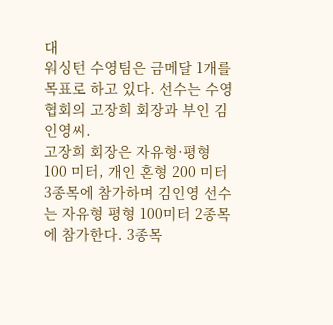대
워싱턴 수영팀은 금메달 1개를 목표로 하고 있다. 선수는 수영협회의 고장희 회장과 부인 김인영씨.
고장희 회장은 자유형·평형 100 미터, 개인 혼형 200 미터 3종목에 참가하며 김인영 선수는 자유형 평형 100미터 2종목에 참가한다. 3종목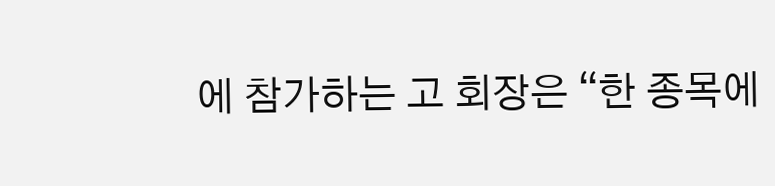에 참가하는 고 회장은 “한 종목에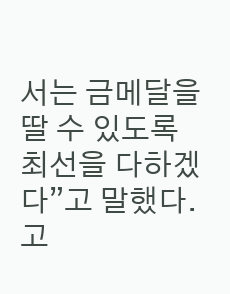서는 금메달을 딸 수 있도록 최선을 다하겠다”고 말했다.
고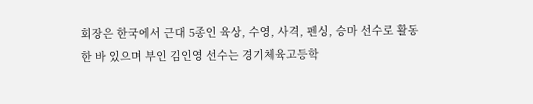회장은 한국에서 근대 5종인 육상, 수영, 사격, 펜싱, 승마 선수로 활동한 바 있으며 부인 김인영 선수는 경기체육고등학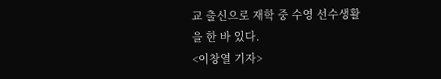교 출신으로 재학 중 수영 선수생활을 한 바 있다.
<이창열 기자>